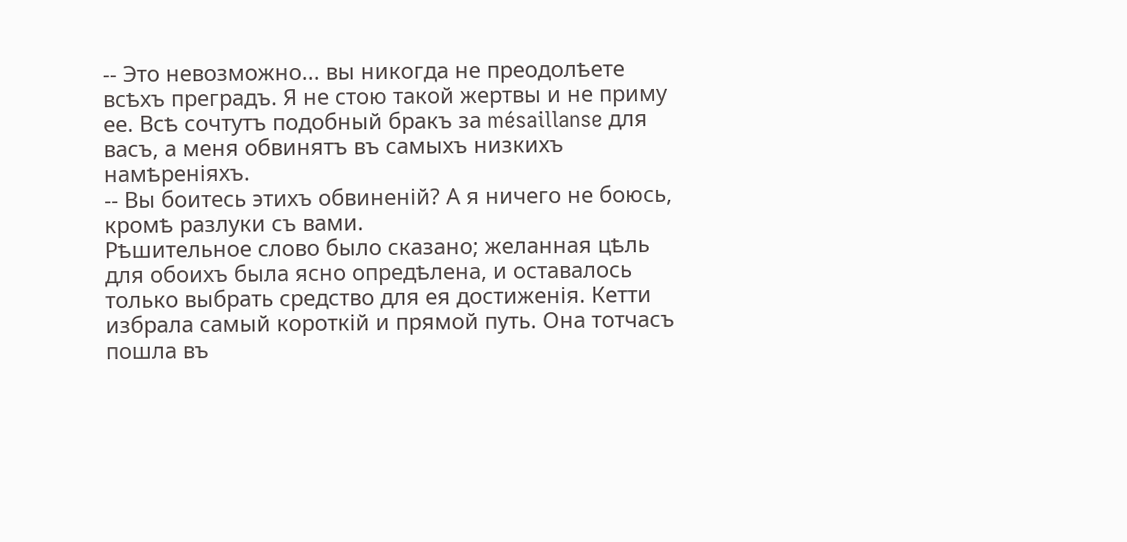-- Это невозможно... вы никогда не преодолѣете всѣхъ преградъ. Я не стою такой жертвы и не приму ее. Всѣ сочтутъ подобный бракъ за mésaillanse для васъ, а меня обвинятъ въ самыхъ низкихъ намѣреніяхъ.
-- Вы боитесь этихъ обвиненій? А я ничего не боюсь, кромѣ разлуки съ вами.
Рѣшительное слово было сказано; желанная цѣль для обоихъ была ясно опредѣлена, и оставалось только выбрать средство для ея достиженія. Кетти избрала самый короткій и прямой путь. Она тотчасъ пошла въ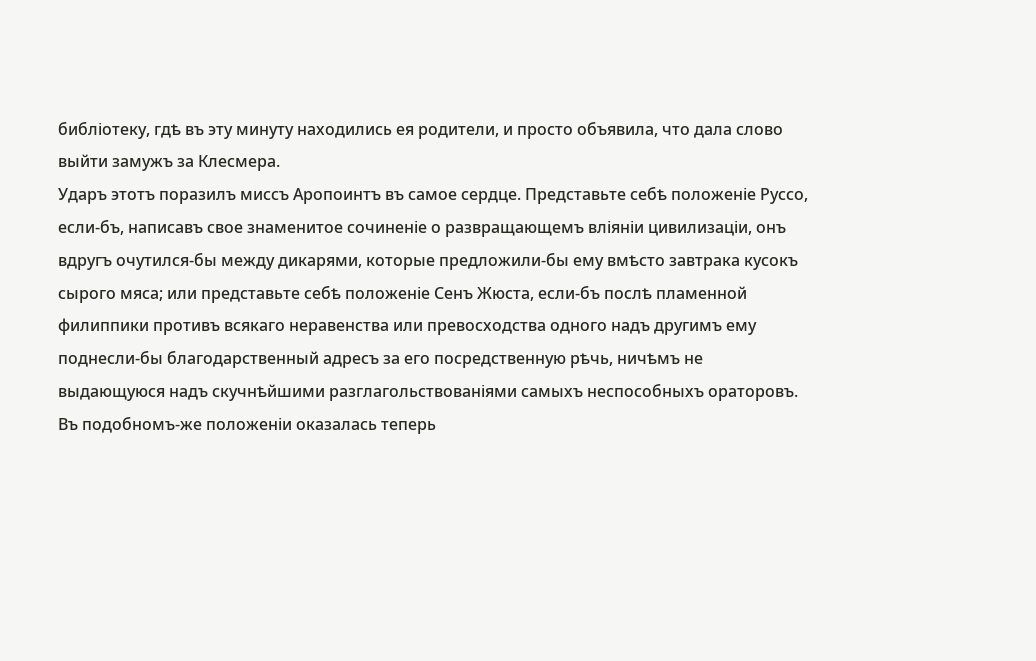библіотеку, гдѣ въ эту минуту находились ея родители, и просто объявила, что дала слово выйти замужъ за Клесмера.
Ударъ этотъ поразилъ миссъ Аропоинтъ въ самое сердце. Представьте себѣ положеніе Руссо, если-бъ, написавъ свое знаменитое сочиненіе о развращающемъ вліяніи цивилизаціи, онъ вдругъ очутился-бы между дикарями, которые предложили-бы ему вмѣсто завтрака кусокъ сырого мяса; или представьте себѣ положеніе Сенъ Жюста, если-бъ послѣ пламенной филиппики противъ всякаго неравенства или превосходства одного надъ другимъ ему поднесли-бы благодарственный адресъ за его посредственную рѣчь, ничѣмъ не выдающуюся надъ скучнѣйшими разглагольствованіями самыхъ неспособныхъ ораторовъ. Въ подобномъ-же положеніи оказалась теперь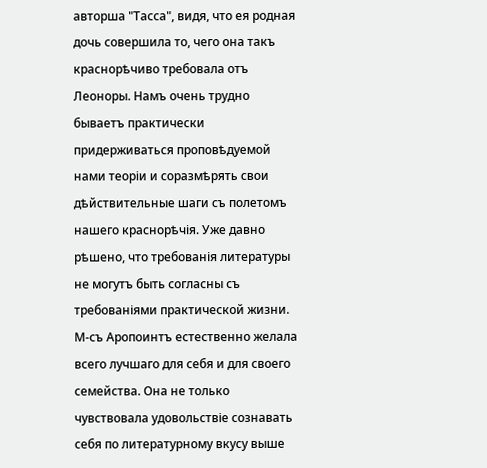авторша "Тасса", видя, что ея родная дочь совершила то, чего она такъ краснорѣчиво требовала отъ Леоноры. Намъ очень трудно бываетъ практически придерживаться проповѣдуемой нами теоріи и соразмѣрять свои дѣйствительные шаги съ полетомъ нашего краснорѣчія. Уже давно рѣшено, что требованія литературы не могутъ быть согласны съ требованіями практической жизни. М-съ Аропоинтъ естественно желала всего лучшаго для себя и для своего семейства. Она не только чувствовала удовольствіе сознавать себя по литературному вкусу выше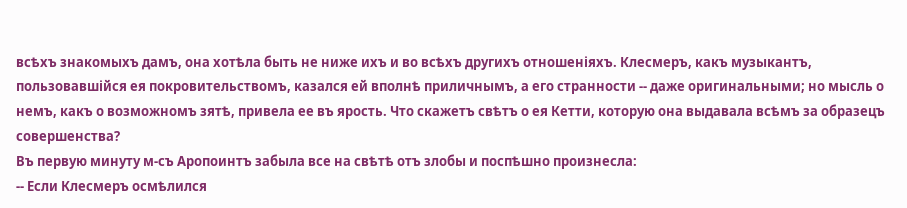всѣхъ знакомыхъ дамъ, она хотѣла быть не ниже ихъ и во всѣхъ другихъ отношеніяхъ. Клесмеръ, какъ музыкантъ, пользовавшійся ея покровительствомъ, казался ей вполнѣ приличнымъ, а его странности -- даже оригинальными; но мысль о немъ, какъ о возможномъ зятѣ, привела ее въ ярость. Что скажетъ свѣтъ о ея Кетти, которую она выдавала всѣмъ за образецъ совершенства?
Въ первую минуту м-съ Аропоинтъ забыла все на свѣтѣ отъ злобы и поспѣшно произнесла:
-- Если Клесмеръ осмѣлился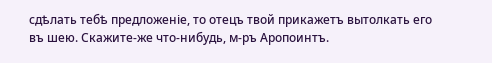сдѣлать тебѣ предложеніе, то отецъ твой прикажетъ вытолкать его въ шею. Скажите-же что-нибудь, м-ръ Аропоинтъ.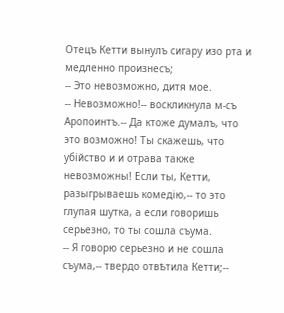Отецъ Кетти вынулъ сигару изо рта и медленно произнесъ;
-- Это невозможно, дитя мое.
-- Невозможно!-- воскликнула м-съ Аропоинтъ.-- Да ктоже думалъ, что это возможно! Ты скажешь, что убійство и и отрава также невозможны! Если ты, Кетти, разыгрываешь комедію,-- то это глупая шутка, а если говоришь серьезно, то ты сошла съума.
-- Я говорю серьезно и не сошла съума,-- твердо отвѣтила Кетти;--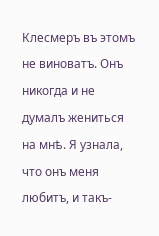Клесмеръ въ этомъ не виноватъ. Онъ никогда и не думалъ жениться на мнѣ. Я узнала, что онъ меня любитъ, и такъ-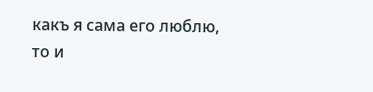какъ я сама его люблю, то и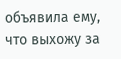объявила ему, что выхожу за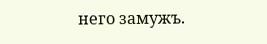него замужъ.